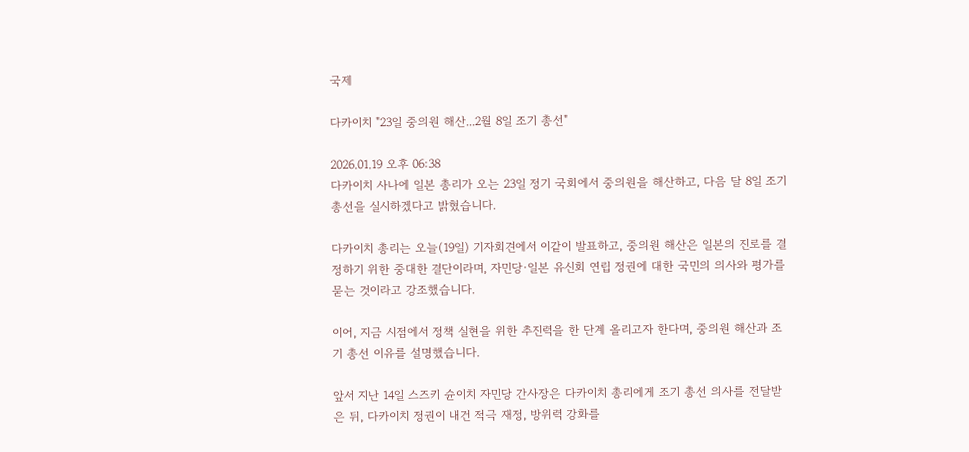국제

다카이치 "23일 중의원 해산...2월 8일 조기 총선"

2026.01.19 오후 06:38
다카이치 사나에 일본 총리가 오는 23일 정기 국회에서 중의원을 해산하고, 다음 달 8일 조기 총선을 실시하겠다고 밝혔습니다.

다카이치 총리는 오늘(19일) 기자회견에서 이같이 발표하고, 중의원 해산은 일본의 진로를 결정하기 위한 중대한 결단이라며, 자민당·일본 유신회 연립 정권에 대한 국민의 의사와 평가를 묻는 것이라고 강조했습니다.

이어, 지금 시점에서 정책 실현을 위한 추진력을 한 단계 올리고자 한다며, 중의원 해산과 조기 총선 이유를 설명했습니다.

앞서 지난 14일 스즈키 슌이치 자민당 간사장은 다카이치 총리에게 조기 총선 의사를 전달받은 뒤, 다카이치 정권이 내건 적극 재정, 방위력 강화를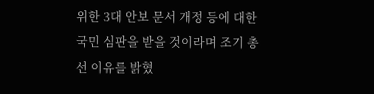위한 3대 안보 문서 개정 등에 대한 국민 심판을 받을 것이라며 조기 총선 이유를 밝혔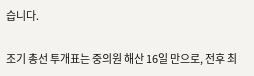습니다.

조기 총선 투개표는 중의원 해산 16일 만으로, 전후 최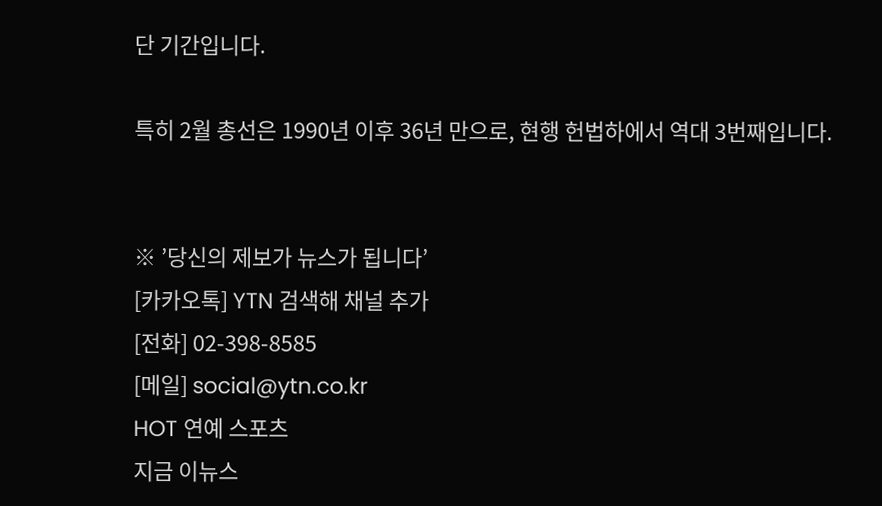단 기간입니다.

특히 2월 총선은 1990년 이후 36년 만으로, 현행 헌법하에서 역대 3번째입니다.


※ ’당신의 제보가 뉴스가 됩니다’
[카카오톡] YTN 검색해 채널 추가
[전화] 02-398-8585
[메일] social@ytn.co.kr
HOT 연예 스포츠
지금 이뉴스